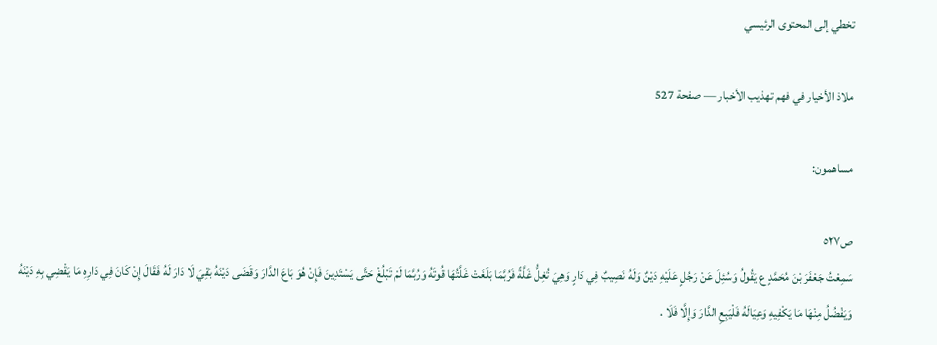تخطي إلى المحتوى الرئيسي

ملاذ الأخيار في فهم تهذيب الأخبار — صفحة 527

مساهمون:

ص٥٢٧
سَمِعْتُ جَعْفَرَ بْنَ مُحَمَّدٍ ع يَقُولُ وَسُئِلَ عَنْ رَجُلٍ عَلَيْهِ دَيْنٌ وَلَهُ نَصِيبٌ فِي دَارٍ وَهِيَ تُغِلُّ غَلَّةً فَرُبَّمَا بَلَغَتْ غَلَّتُهَا قُوتَهُ وَرُبَّمَا لَمْ تَبْلُغْ حَتَّى يَسْتَدِينَ فَإِنْ هُوَ بَاعَ الدَّارَ وَقَضَى دَيْنَهُ بَقِيَ لَا دَارَ لَهُ فَقَالَ إِنْ كَانَ فِي دَارِهِ مَا يَقْضِي بِهِ دَيْنَهُ وَيَفْضُلُ مِنْهَا مَا يَكْفِيهِ وَعِيَالَهُ فَلْيَبِعِ الدَّارَ وَإِلَّا فَلَا .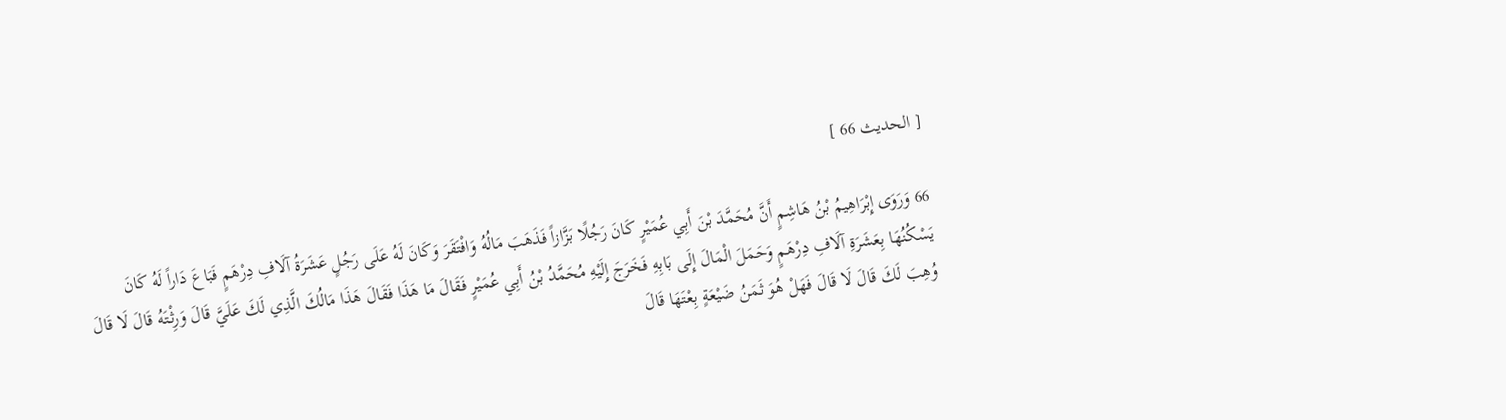[ الحديث 66 ]

66 وَرَوَى إِبْرَاهِيمُ بْنُ هَاشِمٍ أَنَّ مُحَمَّدَ بْنَ أَبِي عُمَيْرٍ كَانَ رَجُلًا بَزَّازاً فَذَهَبَ مَالُهُ وَافْتَقَرَ وَكَانَ لَهُ عَلَى رَجُلٍ عَشَرَةُ آلَافِ دِرْهَمٍ فَبَاعَ دَاراً لَهُ كَانَ يَسْكُنُهَا بِعَشَرَةِ آلَافِ دِرْهَمٍ وَحَمَلَ الْمَالَ إِلَى بَابِهِ فَخَرَجَ إِلَيْهِ مُحَمَّدُ بْنُ أَبِي عُمَيْرٍ فَقَالَ مَا هَذَا فَقَالَ هَذَا مَالُكَ الَّذِي لَكَ عَلَيَّ قَالَ وَرِثْتَهُ قَالَ لَا قَالَ وُهِبَ لَكَ قَالَ لَا قَالَ فَهَلْ هُوَ ثَمَنُ ضَيْعَةٍ بِعْتَهَا قَالَ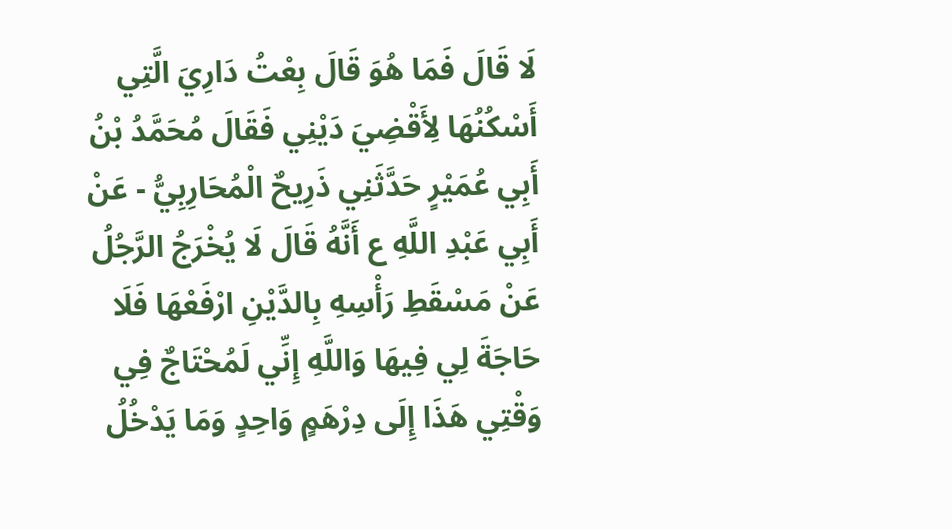لَا قَالَ فَمَا هُوَ قَالَ بِعْتُ دَارِيَ الَّتِي أَسْكُنُهَا لِأَقْضِيَ دَيْنِي فَقَالَ مُحَمَّدُ بْنُ أَبِي عُمَيْرٍ حَدَّثَنِي ذَرِيحٌ الْمُحَارِبِيُّ - عَنْ أَبِي عَبْدِ اللَّهِ ع أَنَّهُ قَالَ لَا يُخْرَجُ الرَّجُلُ عَنْ مَسْقَطِ رَأْسِهِ بِالدَّيْنِ ارْفَعْهَا فَلَا حَاجَةَ لِي فِيهَا وَاللَّهِ إِنِّي لَمُحْتَاجٌ فِي وَقْتِي هَذَا إِلَى دِرْهَمٍ وَاحِدٍ وَمَا يَدْخُلُ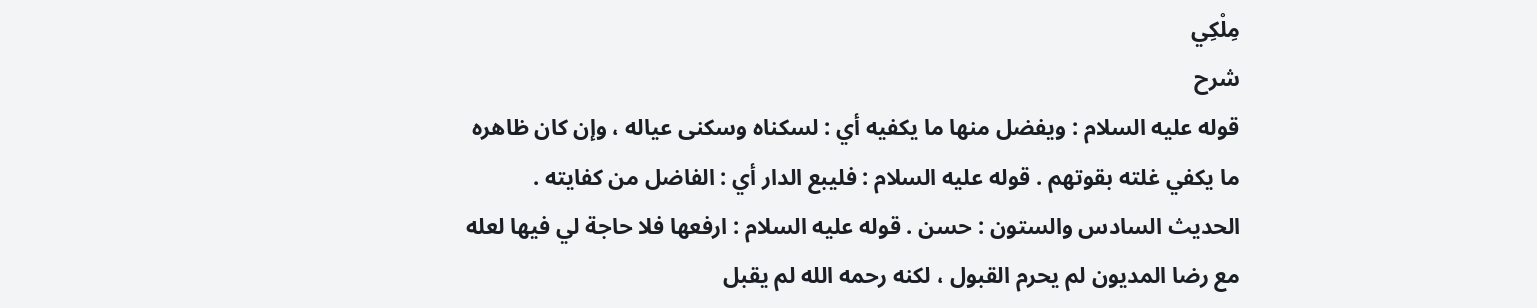مِلْكِي
شرح
قوله عليه السلام : ويفضل منها ما يكفيه أي : لسكناه وسكنى عياله ، وإن كان ظاهره ما يكفي غلته بقوتهم . قوله عليه السلام : فليبع الدار أي : الفاضل من كفايته . الحديث السادس والستون : حسن . قوله عليه السلام : ارفعها فلا حاجة لي فيها لعله مع رضا المديون لم يحرم القبول ، لكنه رحمه الله لم يقبل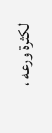لكثرة ورعه ،